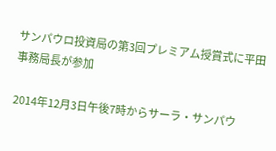サンパウロ投資局の第3回プレミアム授賞式に平田事務局長が参加

2014年12月3日午後7時からサーラ・サンパウ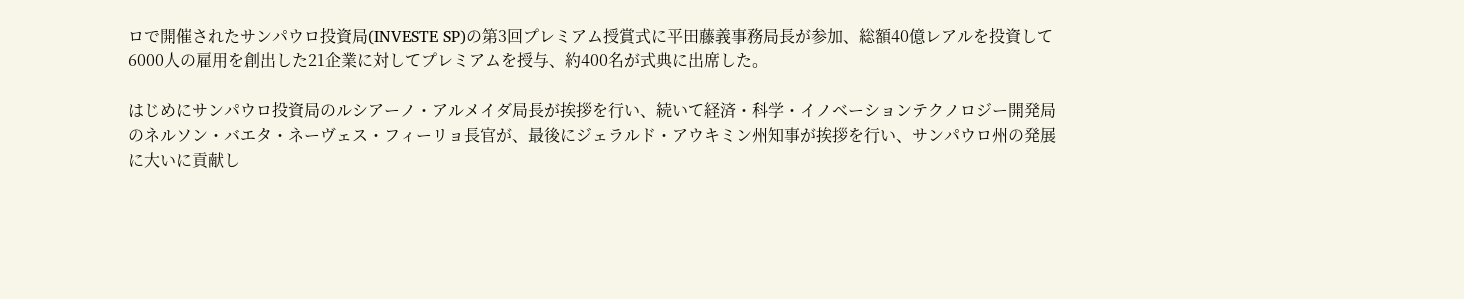ロで開催されたサンパウロ投資局(INVESTE SP)の第3回プレミアム授賞式に平田藤義事務局長が参加、総額40億レアルを投資して6000人の雇用を創出した21企業に対してプレミアムを授与、約400名が式典に出席した。

はじめにサンパウロ投資局のルシアーノ・アルメイダ局長が挨拶を行い、続いて経済・科学・イノベーションテクノロジー開発局のネルソン・バエタ・ネーヴェス・フィーリョ長官が、最後にジェラルド・アウキミン州知事が挨拶を行い、サンパウロ州の発展に大いに貢献し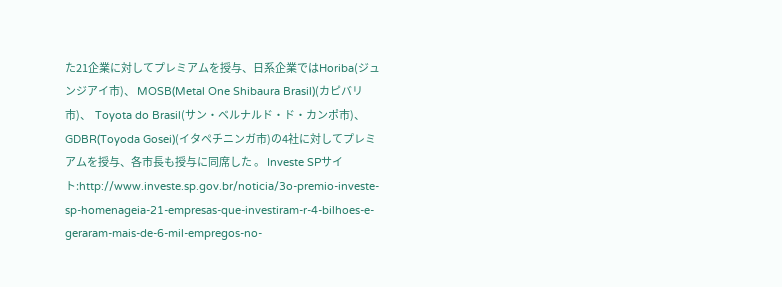た21企業に対してプレミアムを授与、日系企業ではHoriba(ジュンジアイ市)、 MOSB(Metal One Shibaura Brasil)(カピバリ市)、  Toyota do Brasil(サン・ベルナルド・ド・カンポ市)、 GDBR(Toyoda Gosei)(イタペチニンガ市)の4社に対してプレミアムを授与、各市長も授与に同席した 。 Investe SPサイト:http://www.investe.sp.gov.br/noticia/3o-premio-investe-sp-homenageia-21-empresas-que-investiram-r-4-bilhoes-e-geraram-mais-de-6-mil-empregos-no-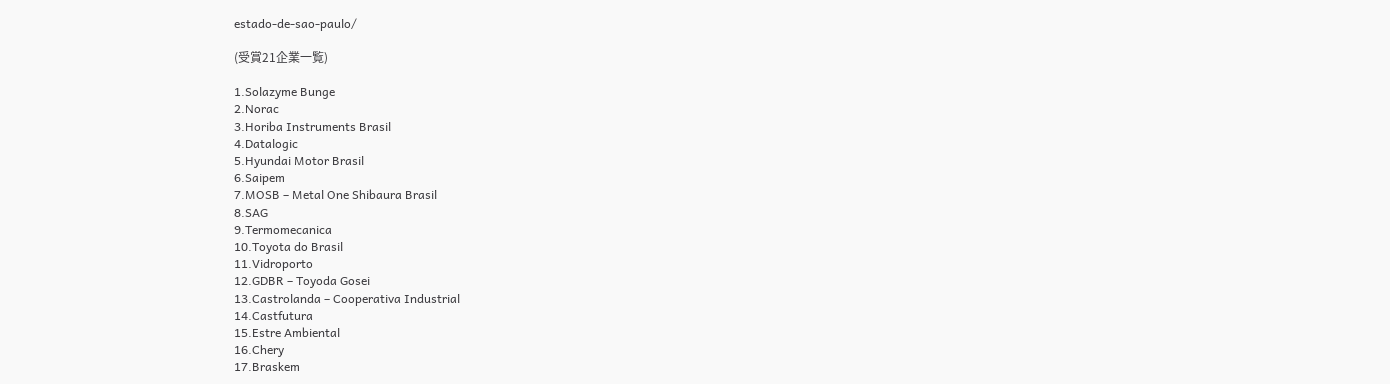estado-de-sao-paulo/

(受賞21企業一覧)

1.Solazyme Bunge
2.Norac
3.Horiba Instruments Brasil
4.Datalogic
5.Hyundai Motor Brasil
6.Saipem
7.MOSB – Metal One Shibaura Brasil
8.SAG
9.Termomecanica
10.Toyota do Brasil
11.Vidroporto
12.GDBR – Toyoda Gosei
13.Castrolanda – Cooperativa Industrial
14.Castfutura
15.Estre Ambiental
16.Chery
17.Braskem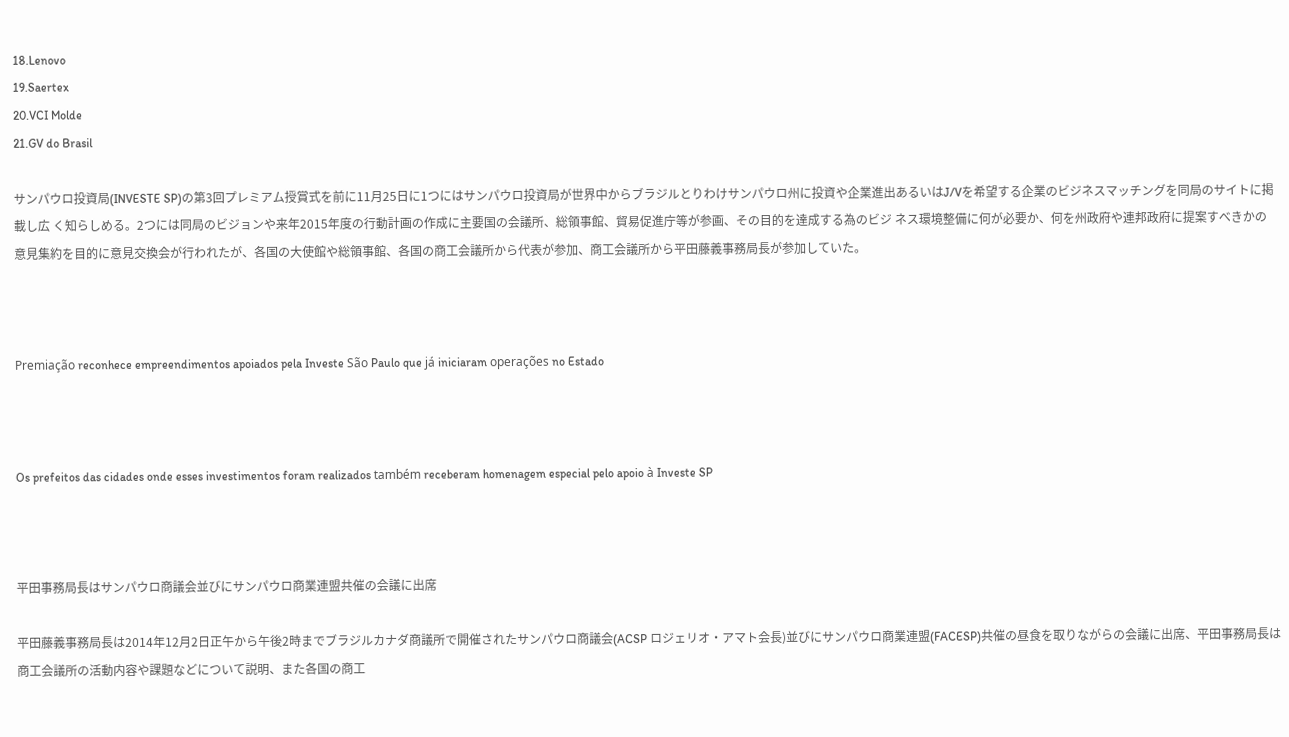18.Lenovo
19.Saertex
20.VCI Molde
21.GV do Brasil

サンパウロ投資局(INVESTE SP)の第3回プレミアム授賞式を前に11月25日に1つにはサンパウロ投資局が世界中からブラジルとりわけサンパウロ州に投資や企業進出あるいはJ/Vを希望する企業のビジネスマッチングを同局のサイトに掲載し広 く知らしめる。2つには同局のビジョンや来年2015年度の行動計画の作成に主要国の会議所、総領事館、貿易促進庁等が参画、その目的を達成する為のビジ ネス環境整備に何が必要か、何を州政府や連邦政府に提案すべきかの意見集約を目的に意見交換会が行われたが、各国の大使館や総領事館、各国の商工会議所から代表が参加、商工会議所から平田藤義事務局長が参加していた。



Premiação reconhece empreendimentos apoiados pela Investe São Paulo que já iniciaram operações no Estado



Os prefeitos das cidades onde esses investimentos foram realizados também receberam homenagem especial pelo apoio à Investe SP



平田事務局長はサンパウロ商議会並びにサンパウロ商業連盟共催の会議に出席

平田藤義事務局長は2014年12月2日正午から午後2時までブラジルカナダ商議所で開催されたサンパウロ商議会(ACSP ロジェリオ・アマト会長)並びにサンパウロ商業連盟(FACESP)共催の昼食を取りながらの会議に出席、平田事務局長は商工会議所の活動内容や課題などについて説明、また各国の商工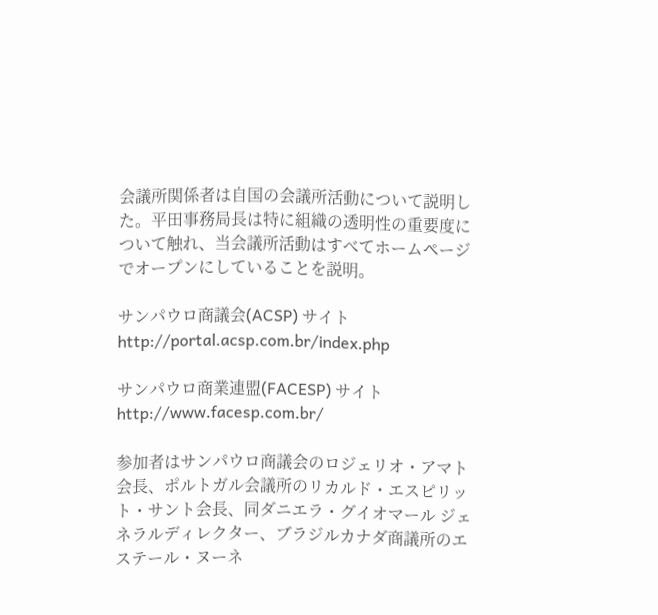会議所関係者は自国の会議所活動について説明した。平田事務局長は特に組織の透明性の重要度について触れ、当会議所活動はすべてホームページでオープンにしていることを説明。

サンパウロ商議会(ACSP) サイト http://portal.acsp.com.br/index.php

サンパウロ商業連盟(FACESP) サイト http://www.facesp.com.br/

参加者はサンパウロ商議会のロジェリオ・アマト会長、ポルトガル会議所のリカルド・エスピリット・サント会長、同ダニエラ・グイオマール ジェネラルディレクター、ブラジルカナダ商議所のエステール・ヌーネ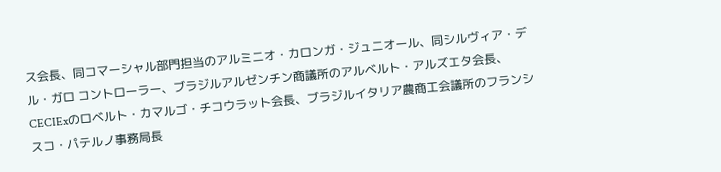ス会長、同コマーシャル部門担当のアルミニオ・カロンガ・ジュニオール、同シルヴィア・デル・ガロ コントローラー、ブラジルアルゼンチン商議所のアルベルト・アルズエタ会長、CECIExのロベルト・カマルゴ・チコウラット会長、ブラジルイタリア農商工会議所のフランシスコ・パテルノ事務局長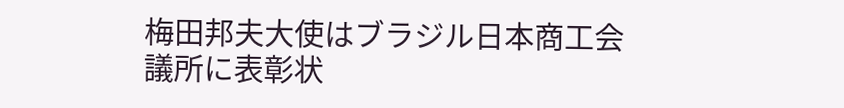梅田邦夫大使はブラジル日本商工会議所に表彰状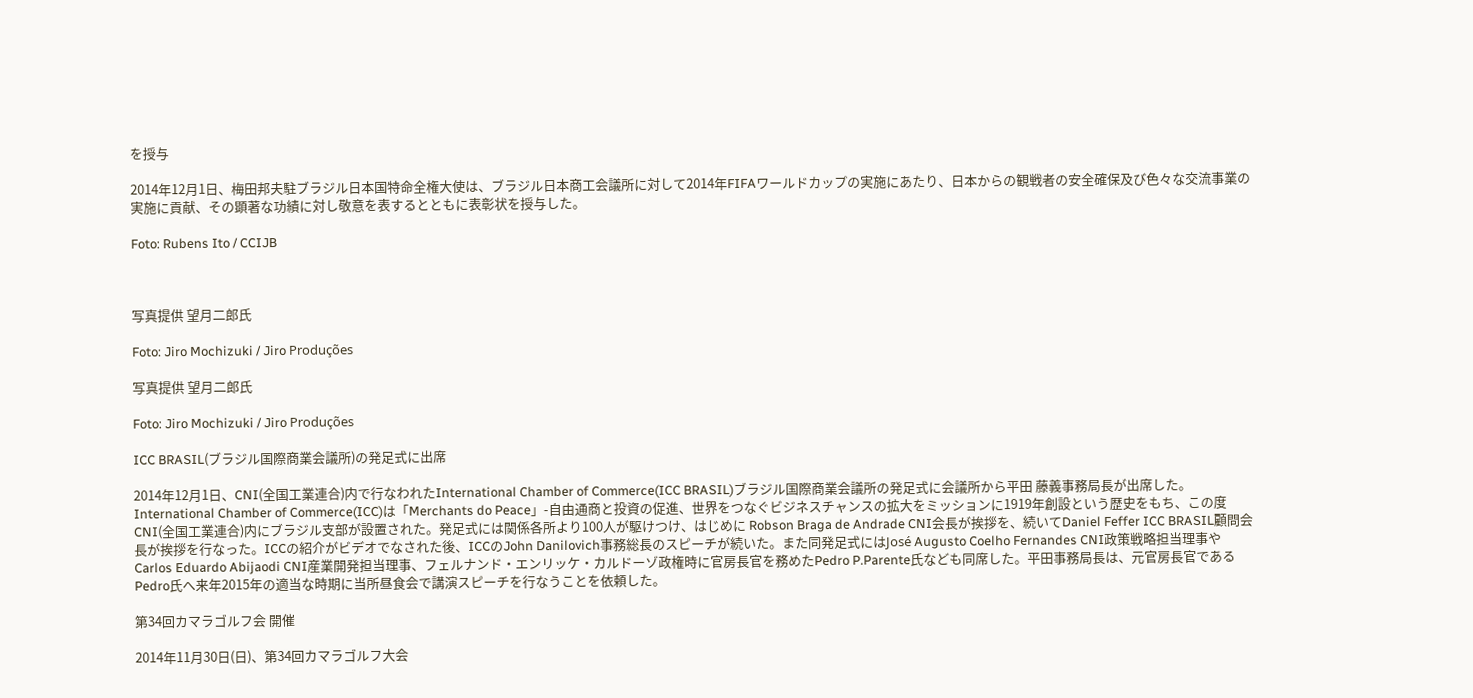を授与

2014年12月1日、梅田邦夫駐ブラジル日本国特命全権大使は、ブラジル日本商工会議所に対して2014年FIFAワールドカップの実施にあたり、日本からの観戦者の安全確保及び色々な交流事業の実施に貢献、その顕著な功績に対し敬意を表するとともに表彰状を授与した。

Foto: Rubens Ito / CCIJB



写真提供 望月二郎氏

Foto: Jiro Mochizuki / Jiro Produções

写真提供 望月二郎氏

Foto: Jiro Mochizuki / Jiro Produções

ICC BRASIL(ブラジル国際商業会議所)の発足式に出席

2014年12月1日、CNI(全国工業連合)内で行なわれたInternational Chamber of Commerce(ICC BRASIL)ブラジル国際商業会議所の発足式に会議所から平田 藤義事務局長が出席した。International Chamber of Commerce(ICC)は「Merchants do Peace」-自由通商と投資の促進、世界をつなぐビジネスチャンスの拡大をミッションに1919年創設という歴史をもち、この度CNI(全国工業連合)内にブラジル支部が設置された。発足式には関係各所より100人が駆けつけ、はじめに Robson Braga de Andrade CNI会長が挨拶を、続いてDaniel Feffer ICC BRASIL顧問会長が挨拶を行なった。ICCの紹介がビデオでなされた後、ICCのJohn Danilovich事務総長のスピーチが続いた。また同発足式にはJosé Augusto Coelho Fernandes CNI政策戦略担当理事やCarlos Eduardo Abijaodi CNI産業開発担当理事、フェルナンド・エンリッケ・カルドーゾ政権時に官房長官を務めたPedro P.Parente氏なども同席した。平田事務局長は、元官房長官であるPedro氏へ来年2015年の適当な時期に当所昼食会で講演スピーチを行なうことを依頼した。

第34回カマラゴルフ会 開催

2014年11月30日(日)、第34回カマラゴルフ大会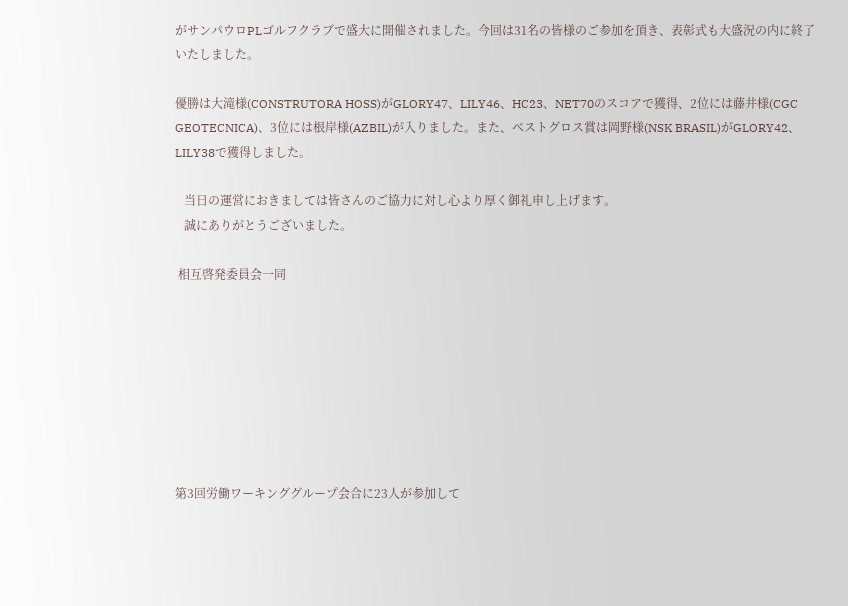がサンパウロPLゴルフクラブで盛大に開催されました。今回は31名の皆様のご参加を頂き、表彰式も大盛況の内に終了いたしました。

優勝は大滝様(CONSTRUTORA HOSS)がGLORY47、LILY46、HC23、NET70のスコアで獲得、2位には藤井様(CGC GEOTECNICA)、3位には根岸様(AZBIL)が入りました。また、ベストグロス賞は岡野様(NSK BRASIL)がGLORY42、LILY38で獲得しました。

   当日の運営におきましては皆さんのご協力に対し心より厚く御礼申し上げます。
   誠にありがとうございました。

 相互啓発委員会一同








第3回労働ワーキンググループ会合に23人が参加して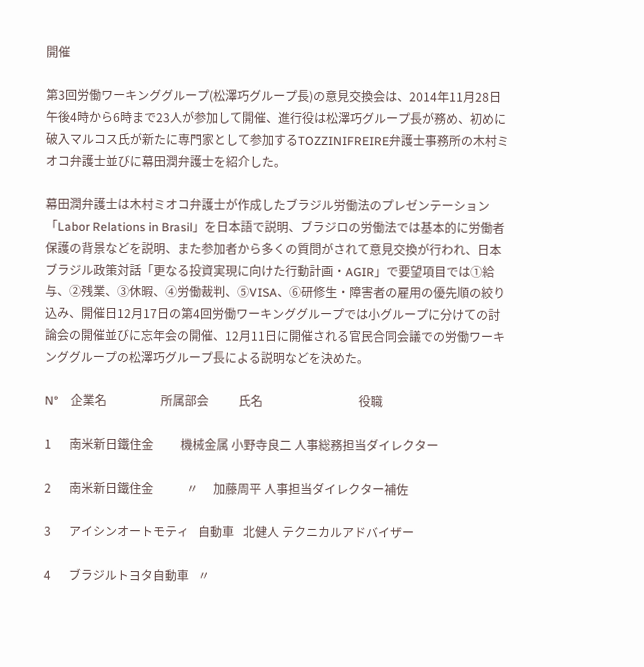開催

第3回労働ワーキンググループ(松澤巧グループ長)の意見交換会は、2014年11月28日午後4時から6時まで23人が参加して開催、進行役は松澤巧グループ長が務め、初めに破入マルコス氏が新たに専門家として参加するTOZZINIFREIRE弁護士事務所の木村ミオコ弁護士並びに幕田潤弁護士を紹介した。

幕田潤弁護士は木村ミオコ弁護士が作成したブラジル労働法のプレゼンテーション「Labor Relations in Brasil」を日本語で説明、ブラジロの労働法では基本的に労働者保護の背景などを説明、また参加者から多くの質問がされて意見交換が行われ、日本ブラジル政策対話「更なる投資実現に向けた行動計画・AGIR」で要望項目では①給与、②残業、③休暇、④労働裁判、⑤VISA、⑥研修生・障害者の雇用の優先順の絞り込み、開催日12月17日の第4回労働ワーキンググループでは小グループに分けての討論会の開催並びに忘年会の開催、12月11日に開催される官民合同会議での労働ワーキンググループの松澤巧グループ長による説明などを決めた。

N°    企業名                  所属部会          氏名                                役職

1      南米新日鐵住金         機械金属 小野寺良二 人事総務担当ダイレクター

2      南米新日鐵住金           〃     加藤周平 人事担当ダイレクター補佐

3      アイシンオートモティ   自動車   北健人 テクニカルアドバイザー

4      ブラジルトヨタ自動車   〃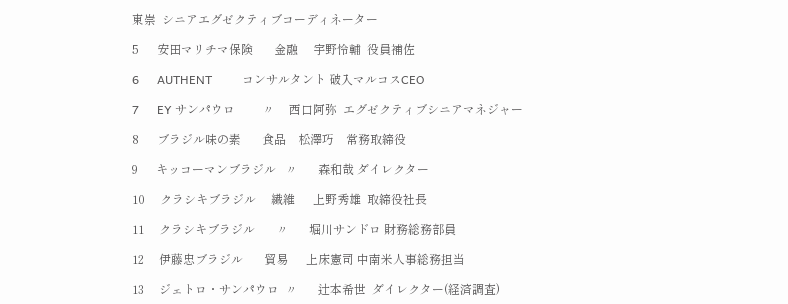東崇  シニアエグゼクティブコーディネーター

5      安田マリチマ保険       金融     宇野怜輔  役員補佐

6      AUTHENT          コンサルタント 破入マルコスCEO

7      EY サンパウロ         〃     西口阿弥  エグゼクティブシニアマネジャー

8      ブラジル味の素       食品    松澤巧    常務取締役

9      キッコーマンブラジル   〃       森和哉 ダイレクター

10     クラシキブラジル     繊維      上野秀雄  取締役社長

11     クラシキブラジル       〃       堀川サンドロ 財務総務部員

12     伊藤忠ブラジル       貿易      上床憲司 中南米人事総務担当

13     ジェトロ・サンパウロ  〃       辻本希世  ダイレクター(経済調査)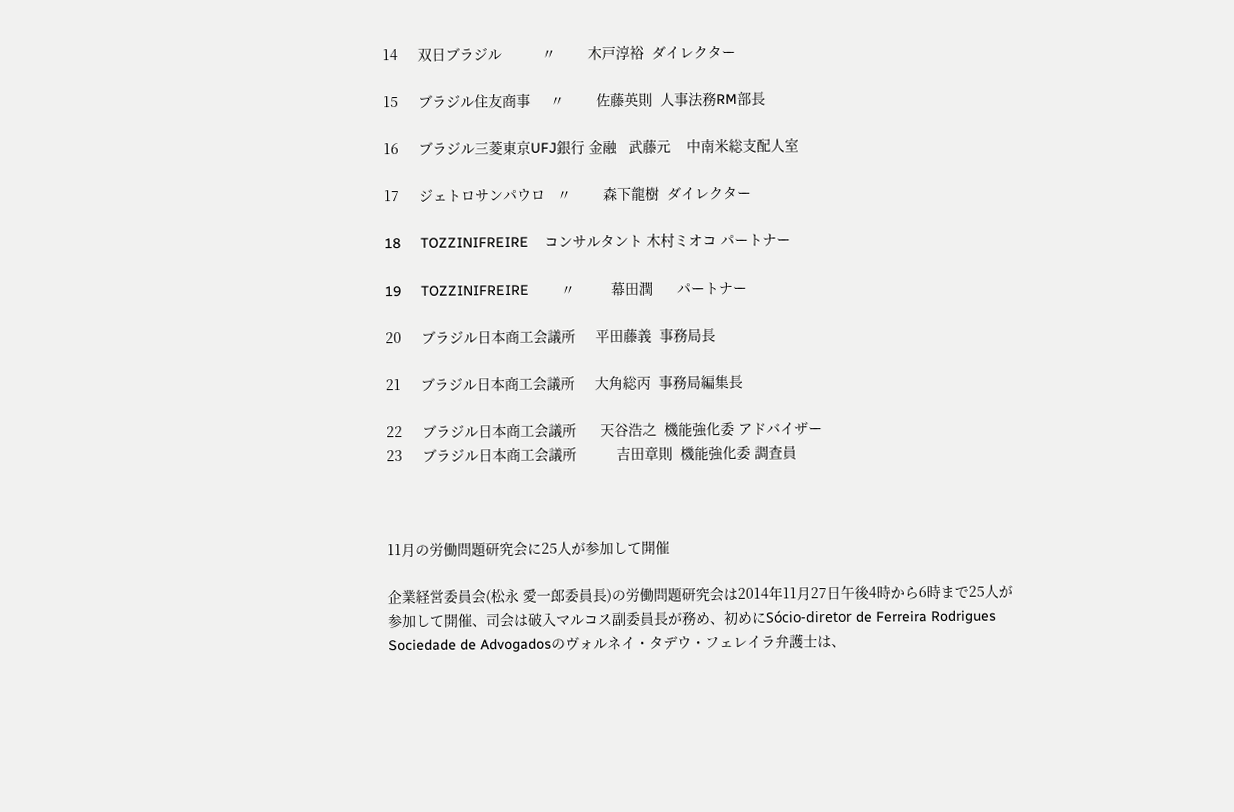14     双日ブラジル          〃        木戸淳裕  ダイレクター

15     ブラジル住友商事     〃        佐藤英則  人事法務RM部長

16     ブラジル三菱東京UFJ銀行 金融   武藤元    中南米総支配人室

17     ジェトロサンパウロ   〃        森下龍樹  ダイレクター

18     TOZZINIFREIRE    コンサルタント 木村ミオコ パートナー

19     TOZZINIFREIRE        〃         幕田潤      パートナー

20     ブラジル日本商工会議所     平田藤義  事務局長

21     ブラジル日本商工会議所     大角総丙  事務局編集長

22     ブラジル日本商工会議所      天谷浩之  機能強化委 アドバイザー
23     ブラジル日本商工会議所          吉田章則  機能強化委 調査員



11月の労働問題研究会に25人が参加して開催

企業経営委員会(松永 愛一郎委員長)の労働問題研究会は2014年11月27日午後4時から6時まで25人が参加して開催、司会は破入マルコス副委員長が務め、初めにSócio-diretor de Ferreira Rodrigues Sociedade de Advogadosのヴォルネイ・タデウ・フェレイラ弁護士は、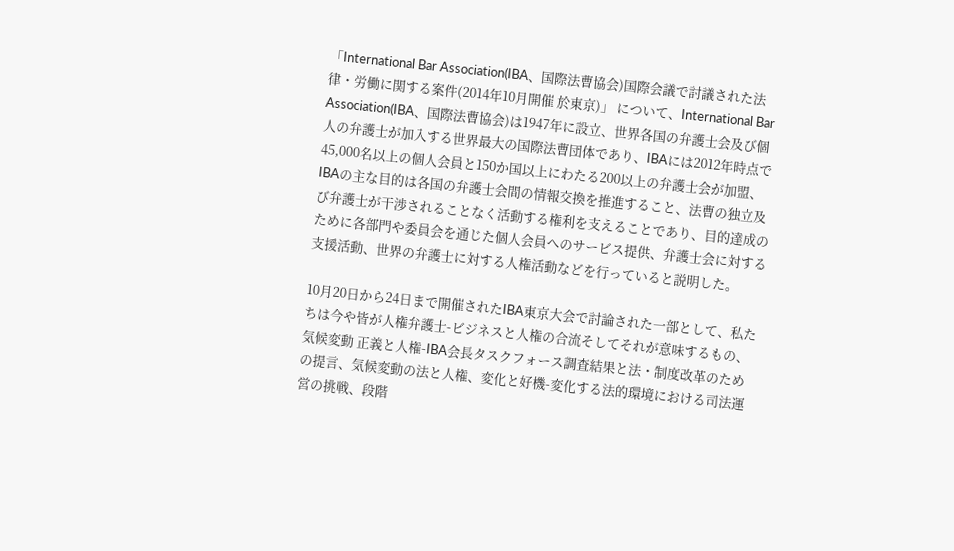「International Bar Association(IBA、国際法曹協会)国際会議で討議された法律・労働に関する案件(2014年10月開催 於東京)」 について、International Bar Association(IBA、国際法曹協会)は1947年に設立、世界各国の弁護士会及び個人の弁護士が加入する世界最大の国際法曹団体であり、IBAには2012年時点で45,000名以上の個人会員と150か国以上にわたる200以上の弁護士会が加盟、IBAの主な目的は各国の弁護士会間の情報交換を推進すること、法曹の独立及び弁護士が干渉されることなく活動する権利を支えることであり、目的達成のために各部門や委員会を通じた個人会員へのサービス提供、弁護士会に対する支援活動、世界の弁護士に対する人権活動などを行っていると説明した。

10月20日から24日まで開催されたIBA東京大会で討論された一部として、私たちは今や皆が人権弁護士-ビジネスと人権の合流そしてそれが意味するもの、気候変動 正義と人権-IBA会長タスクフォース調査結果と法・制度改革のための提言、気候変動の法と人権、変化と好機-変化する法的環境における司法運営の挑戦、段階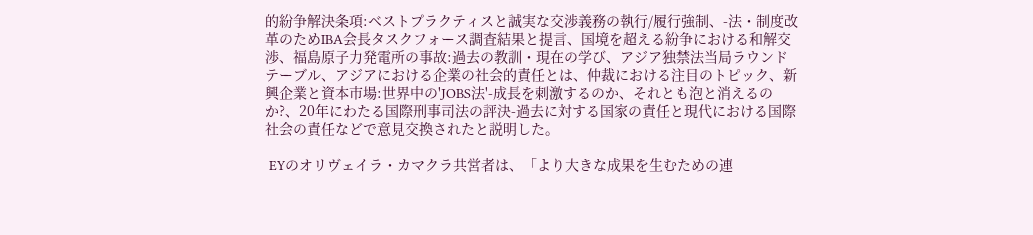的紛争解決条項:ベストプラクティスと誠実な交渉義務の執行/履行強制、-法・制度改革のためIBA会長タスクフォース調査結果と提言、国境を超える紛争における和解交渉、福島原子力発電所の事故:過去の教訓・現在の学び、アジア独禁法当局ラウンドテーブル、アジアにおける企業の社会的責任とは、仲裁における注目のトピック、新興企業と資本市場:世界中の'JOBS法'-成長を刺激するのか、それとも泡と消えるのか?、20年にわたる国際刑事司法の評決-過去に対する国家の責任と現代における国際社会の責任などで意見交換されたと説明した。

 EYのオリヴェイラ・カマクラ共営者は、「より大きな成果を生むための連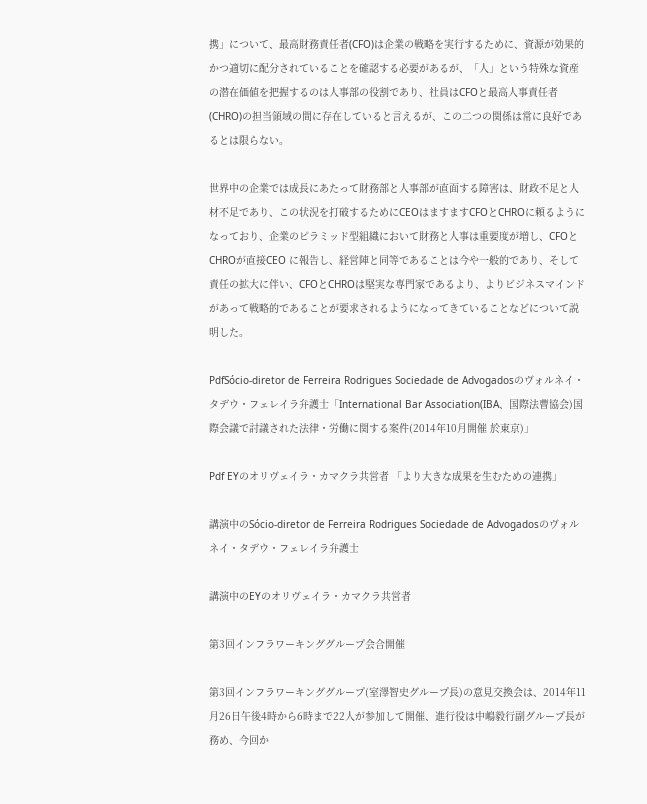携」について、最高財務責任者(CFO)は企業の戦略を実行するために、資源が効果的かつ適切に配分されていることを確認する必要があるが、「人」という特殊な資産の潜在価値を把握するのは人事部の役割であり、社員はCFOと最高人事責任者(CHRO)の担当領域の間に存在していると言えるが、この二つの関係は常に良好であるとは限らない。

世界中の企業では成長にあたって財務部と人事部が直面する障害は、財政不足と人材不足であり、この状況を打破するためにCEOはますますCFOとCHROに頼るようになっており、企業のピラミッド型組織において財務と人事は重要度が増し、CFOとCHROが直接CEO に報告し、経営陣と同等であることは今や一般的であり、そして責任の拡大に伴い、CFOとCHROは堅実な専門家であるより、よりビジネスマインドがあって戦略的であることが要求されるようになってきていることなどについて説明した。

PdfSócio-diretor de Ferreira Rodrigues Sociedade de Advogadosのヴォルネイ・タデウ・フェレイラ弁護士「International Bar Association(IBA、国際法曹協会)国際会議で討議された法律・労働に関する案件(2014年10月開催 於東京)」

Pdf EYのオリヴェイラ・カマクラ共営者 「より大きな成果を生むための連携」

講演中のSócio-diretor de Ferreira Rodrigues Sociedade de Advogadosのヴォルネイ・タデウ・フェレイラ弁護士

講演中のEYのオリヴェイラ・カマクラ共営者

第3回インフラワーキンググループ会合開催

第3回インフラワーキンググループ(室澤智史グループ長)の意見交換会は、2014年11月26日午後4時から6時まで22人が参加して開催、進行役は中嶋毅行副グループ長が務め、今回か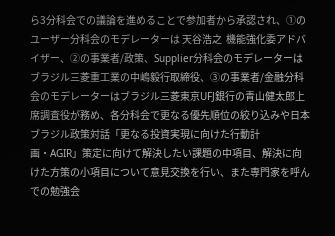ら3分科会での議論を進めることで参加者から承認され、①のユーザー分科会のモデレーターは 天谷浩之  機能強化委アドバイザー、②の事業者/政策、Supplier分科会のモデレーターはブラジル三菱重工業の中嶋毅行取締役、③の事業者/金融分科会のモデレーターはブラジル三菱東京UFJ銀行の青山健太郎上席調査役が務め、各分科会で更なる優先順位の絞り込みや日本ブラジル政策対話「更なる投資実現に向けた行動計画・AGIR」策定に向けて解決したい課題の中項目、解決に向けた方策の小項目について意見交換を行い、また専門家を呼んでの勉強会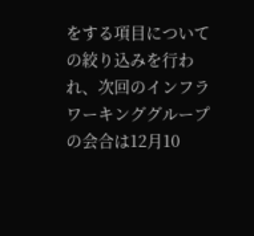をする項目についての絞り込みを行われ、次回のインフラワーキンググループの会合は12月10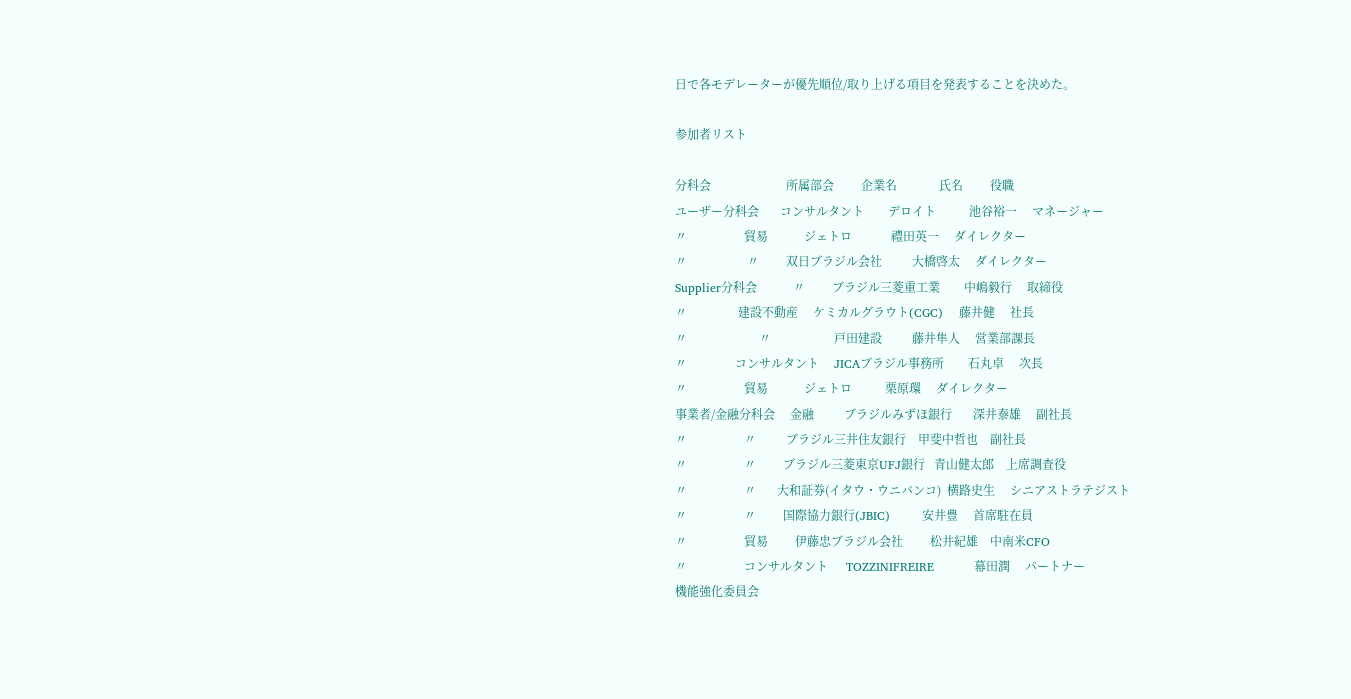日で各モデレーターが優先順位/取り上げる項目を発表することを決めた。

参加者リスト

分科会                         所属部会         企業名              氏名         役職
ユーザー分科会       コンサルタント        デロイト           池谷裕一     マネージャー
〃                   貿易            ジェトロ             禮田英一     ダイレクター
〃                    〃         双日ブラジル会社          大橋啓太     ダイレクター
Supplier分科会            〃         ブラジル三菱重工業        中嶋毅行     取締役
〃                 建設不動産     ケミカルグラウト(CGC)    藤井健     社長
〃                        〃                     戸田建設          藤井隼人     営業部課長
〃                コンサルタント     JICAブラジル事務所        石丸卓     次長
〃                   貿易            ジェトロ           栗原環     ダイレクター
事業者/金融分科会     金融          ブラジルみずほ銀行       深井泰雄     副社長
〃                   〃          ブラジル三井住友銀行    甲斐中哲也    副社長
〃                   〃         ブラジル三菱東京UFJ銀行   青山健太郎    上席調査役
〃                   〃       大和証券(イタウ・ウニバンコ)  横路史生     シニアストラテジスト
〃                   〃         国際協力銀行(JBIC)        安井豊     首席駐在員
〃                   貿易         伊藤忠ブラジル会社         松井紀雄    中南米CFO
〃                   コンサルタント      TOZZINIFREIRE          幕田潤     パートナー
機能強化委員会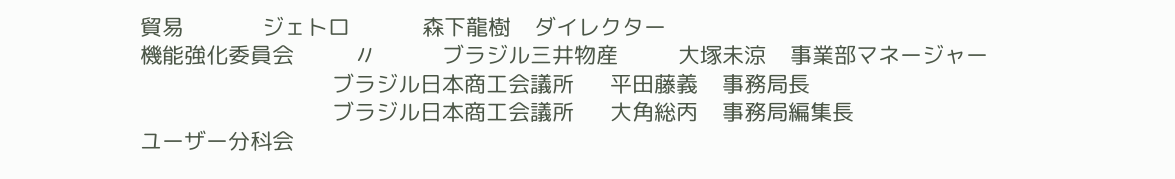貿易             ジェトロ            森下龍樹    ダイレクター
機能強化委員会          〃           ブラジル三井物産          大塚未涼    事業部マネージャー
                                ブラジル日本商工会議所      平田藤義    事務局長
                                ブラジル日本商工会議所      大角総丙    事務局編集長
ユーザー分科会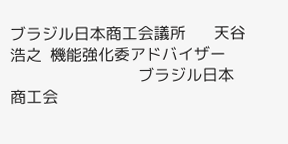ブラジル日本商工会議所       天谷浩之  機能強化委アドバイザー
                                ブラジル日本商工会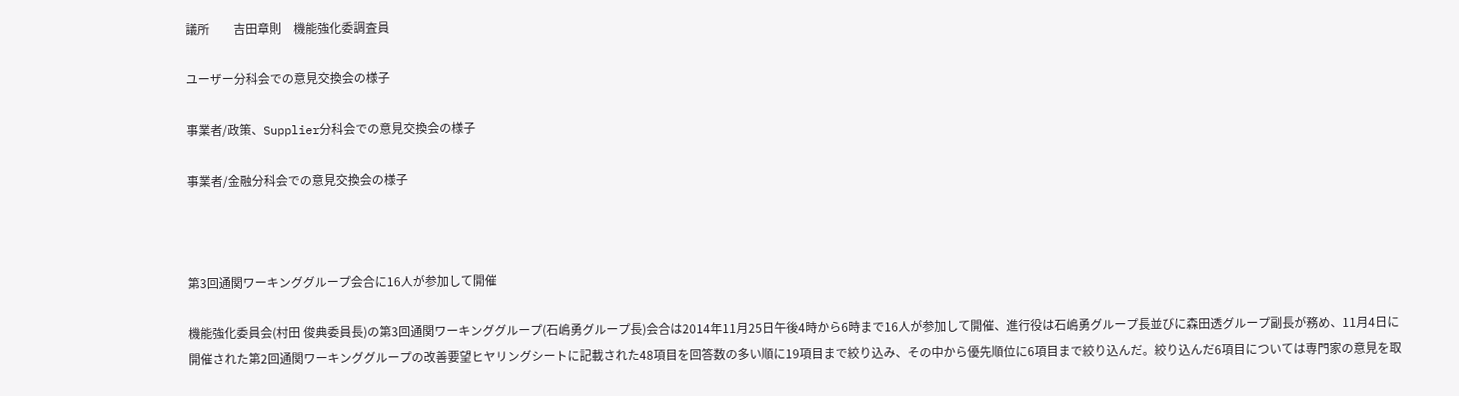議所        吉田章則    機能強化委調査員

ユーザー分科会での意見交換会の様子

事業者/政策、Supplier分科会での意見交換会の様子

事業者/金融分科会での意見交換会の様子



第3回通関ワーキンググループ会合に16人が参加して開催

機能強化委員会(村田 俊典委員長)の第3回通関ワーキンググループ(石嶋勇グループ長)会合は2014年11月25日午後4時から6時まで16人が参加して開催、進行役は石嶋勇グループ長並びに森田透グループ副長が務め、11月4日に開催された第2回通関ワーキンググループの改善要望ヒヤリングシートに記載された48項目を回答数の多い順に19項目まで絞り込み、その中から優先順位に6項目まで絞り込んだ。絞り込んだ6項目については専門家の意見を取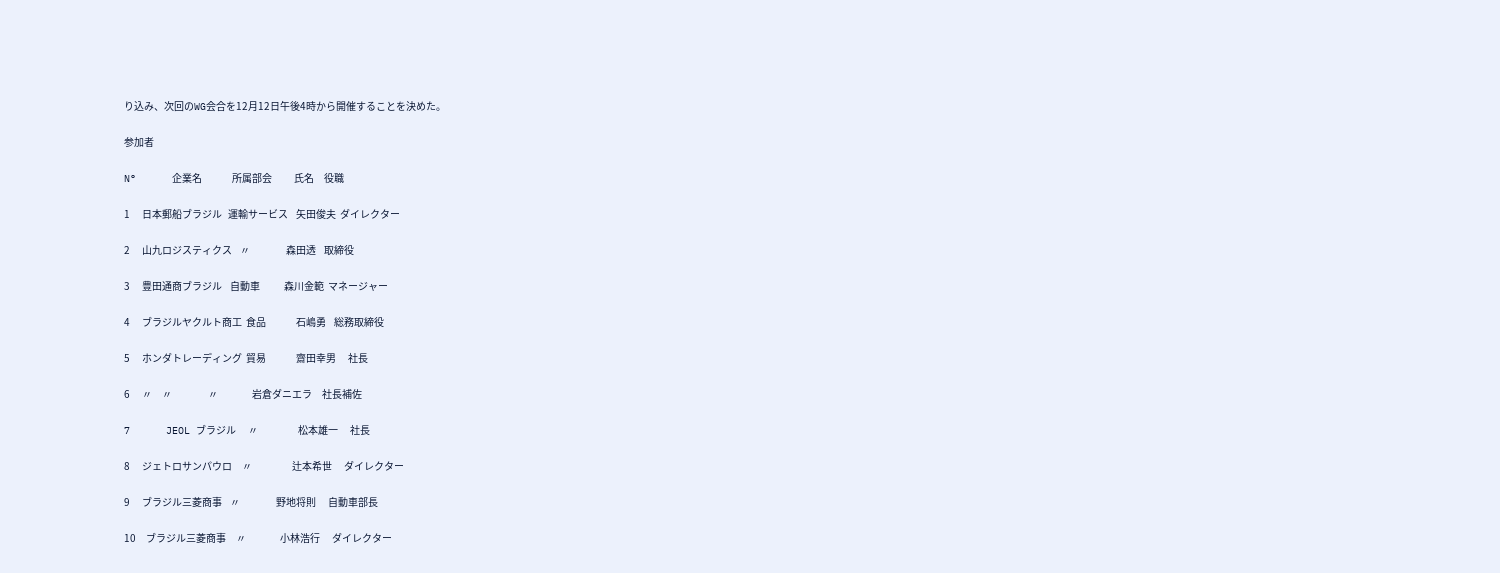り込み、次回のWG会合を12月12日午後4時から開催することを決めた。

参加者

N°      企業名               所属部会           氏名     役職

1      日本郵船ブラジル   運輸サービス    矢田俊夫  ダイレクター

2      山九ロジスティクス    〃                  森田透    取締役

3      豊田通商ブラジル    自動車            森川金範  マネージャー

4      ブラジルヤクルト商工  食品               石嶋勇    総務取締役

5      ホンダトレーディング  貿易               齋田幸男      社長

6      〃     〃                  〃                 岩倉ダニエラ     社長補佐

7      JEOL ブラジル      〃                    松本雄一      社長

8      ジェトロサンパウロ     〃                    辻本希世      ダイレクター

9      ブラジル三菱商事    〃                  野地将則      自動車部長

10     ブラジル三菱商事     〃                 小林浩行      ダイレクター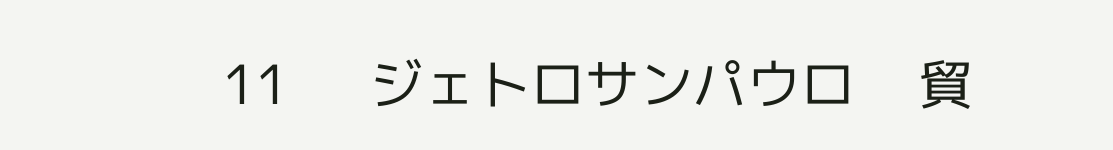11     ジェトロサンパウロ    貿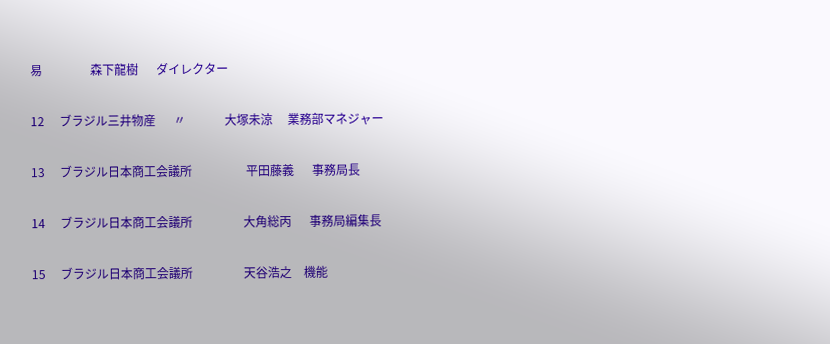易                森下龍樹      ダイレクター

12     ブラジル三井物産      〃             大塚未涼     業務部マネジャー

13     ブラジル日本商工会議所                  平田藤義      事務局長

14     ブラジル日本商工会議所                 大角総丙      事務局編集長

15     ブラジル日本商工会議所                 天谷浩之    機能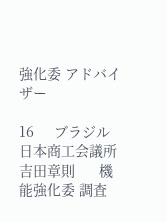強化委 アドバイザー

16     ブラジル日本商工会議所                 吉田章則      機能強化委 調査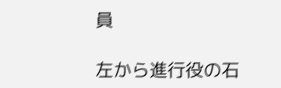員

左から進行役の石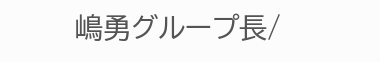嶋勇グループ長/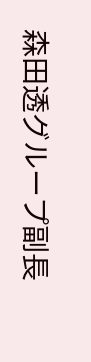森田透グループ副長